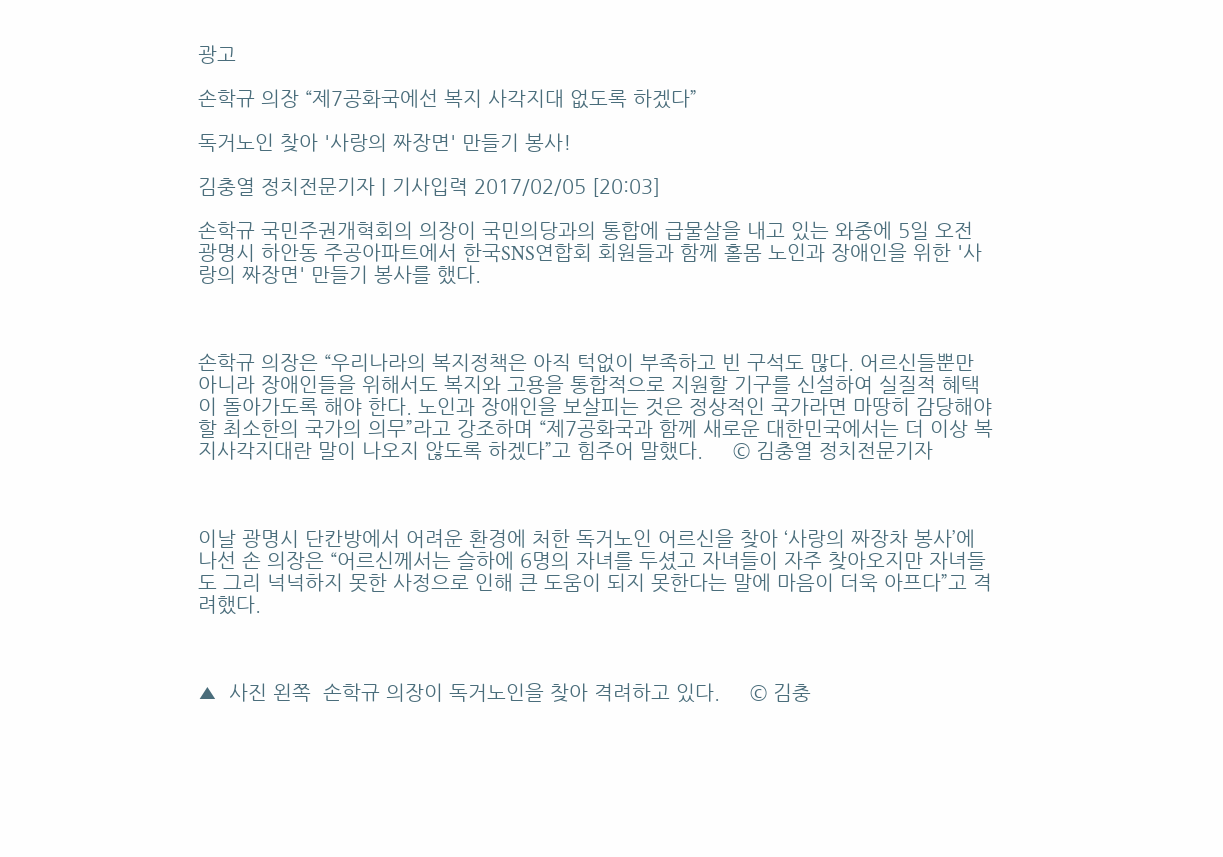광고

손학규 의장 “제7공화국에선 복지 사각지대 없도록 하겠다”

독거노인 찾아 '사랑의 짜장면' 만들기 봉사!

김충열 정치전문기자 | 기사입력 2017/02/05 [20:03]

손학규 국민주권개혁회의 의장이 국민의당과의 통합에 급물살을 내고 있는 와중에 5일 오전 광명시 하안동 주공아파트에서 한국SNS연합회 회원들과 함께 홀몸 노인과 장애인을 위한 '사랑의 짜장면' 만들기 봉사를 했다.



손학규 의장은 “우리나라의 복지정책은 아직 턱없이 부족하고 빈 구석도 많다. 어르신들뿐만 아니라 장애인들을 위해서도 복지와 고용을 통합적으로 지원할 기구를 신설하여 실질적 혜택이 돌아가도록 해야 한다. 노인과 장애인을 보살피는 것은 정상적인 국가라면 마땅히 감당해야 할 최소한의 국가의 의무”라고 강조하며 “제7공화국과 함께 새로운 대한민국에서는 더 이상 복지사각지대란 말이 나오지 않도록 하겠다”고 힘주어 말했다.     © 김충열 정치전문기자



이날 광명시 단칸방에서 어려운 환경에 처한 독거노인 어르신을 찾아 ‘사랑의 짜장차 봉사’에 나선 손 의장은 “어르신께서는 슬하에 6명의 자녀를 두셨고 자녀들이 자주 찾아오지만 자녀들도 그리 넉넉하지 못한 사정으로 인해 큰 도움이 되지 못한다는 말에 마음이 더욱 아프다”고 격려했다.



▲  사진 왼쪽  손학규 의장이 독거노인을 찾아 격려하고 있다.     © 김충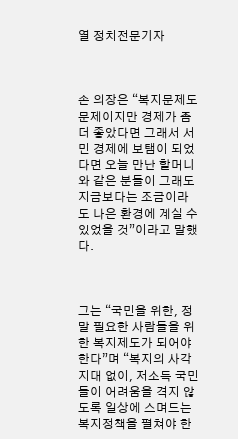열 정치전문기자



손 의장은 “복지문제도 문제이지만 경제가 좀 더 좋았다면 그래서 서민 경제에 보탬이 되었다면 오늘 만난 할머니와 같은 분들이 그래도 지금보다는 조금이라도 나은 환경에 계실 수 있었을 것”이라고 말했다.



그는 “국민을 위한, 정말 필요한 사람들을 위한 복지제도가 되어야 한다”며 “복지의 사각지대 없이, 저소득 국민들이 어려움을 격지 않도록 일상에 스며드는 복지정책을 펼쳐야 한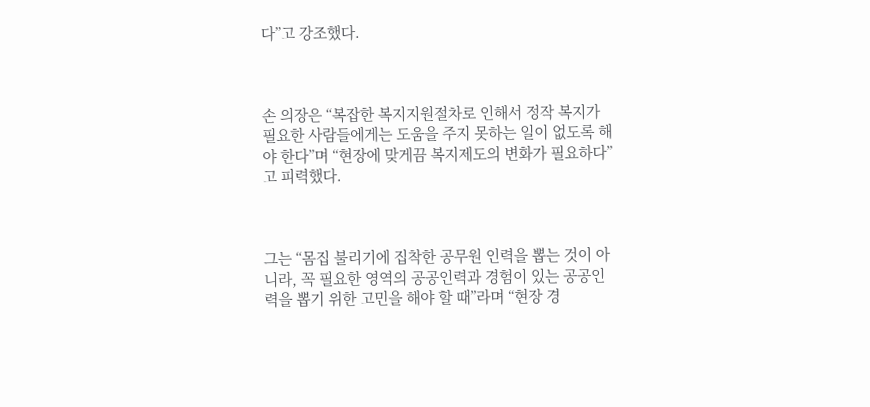다”고 강조했다.



손 의장은 “복잡한 복지지원절차로 인해서 정작 복지가 필요한 사람들에게는 도움을 주지 못하는 일이 없도록 해야 한다”며 “현장에 맞게끔 복지제도의 변화가 필요하다”고 피력했다.



그는 “몸집 불리기에 집착한 공무원 인력을 뽑는 것이 아니라, 꼭 필요한 영역의 공공인력과 경험이 있는 공공인력을 뽑기 위한 고민을 해야 할 때”라며 “현장 경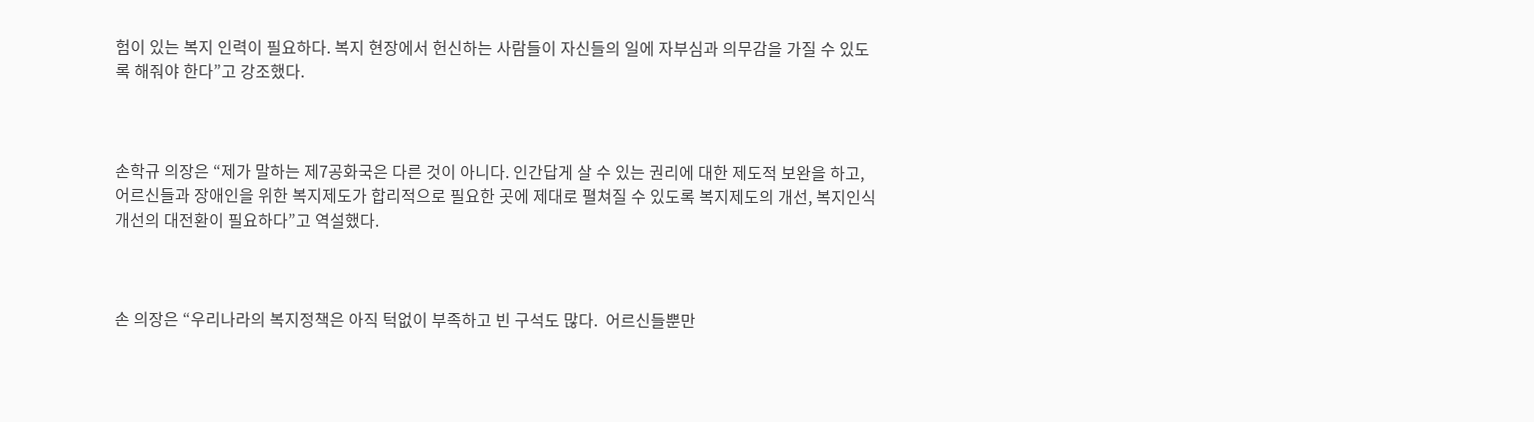험이 있는 복지 인력이 필요하다. 복지 현장에서 헌신하는 사람들이 자신들의 일에 자부심과 의무감을 가질 수 있도록 해줘야 한다”고 강조했다.



손학규 의장은 “제가 말하는 제7공화국은 다른 것이 아니다. 인간답게 살 수 있는 권리에 대한 제도적 보완을 하고, 어르신들과 장애인을 위한 복지제도가 합리적으로 필요한 곳에 제대로 펼쳐질 수 있도록 복지제도의 개선, 복지인식 개선의 대전환이 필요하다”고 역설했다.



손 의장은 “우리나라의 복지정책은 아직 턱없이 부족하고 빈 구석도 많다.  어르신들뿐만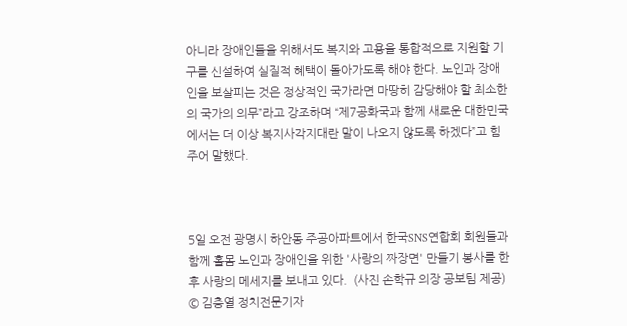아니라 장애인들을 위해서도 복지와 고용을 통합적으로 지원할 기구를 신설하여 실질적 혜택이 돌아가도록 해야 한다. 노인과 장애인을 보살피는 것은 정상적인 국가라면 마땅히 감당해야 할 최소한의 국가의 의무”라고 강조하며 “제7공화국과 함께 새로운 대한민국에서는 더 이상 복지사각지대란 말이 나오지 않도록 하겠다”고 힘주어 말했다.



5일 오전 광명시 하안동 주공아파트에서 한국SNS연합회 회원들과 함께 홀몸 노인과 장애인을 위한 '사랑의 짜장면' 만들기 봉사를 한 후 사랑의 메세지를 보내고 있다.  (사진 손학규 의장 공보팀 제공)   © 김충열 정치전문기자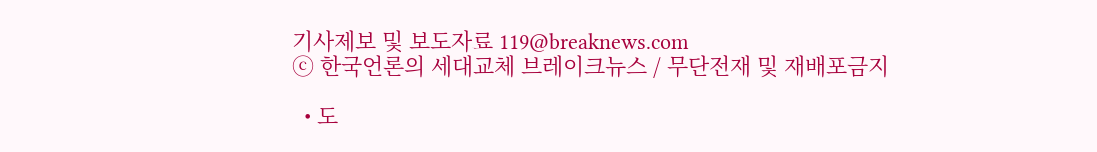기사제보 및 보도자료 119@breaknews.com
ⓒ 한국언론의 세대교체 브레이크뉴스 / 무단전재 및 재배포금지

  • 도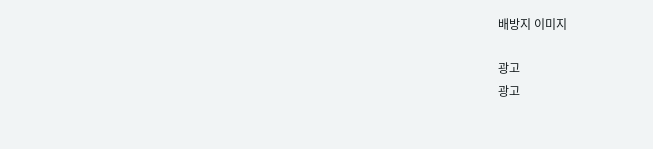배방지 이미지

광고
광고